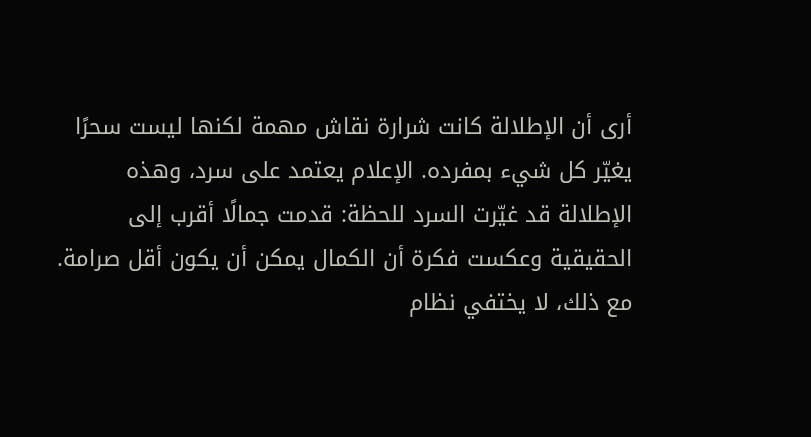أرى أن الإطلالة كانت شرارة نقاش مهمة لكنها ليست سحرًا يغيّر كل شيء بمفرده. الإعلام يعتمد على سرد، وهذه الإطلالة قد غيّرت السرد للحظة: قدمت جمالًا أقرب إلى الحقيقية وعكست فكرة أن الكمال يمكن أن يكون أقل صرامة.
مع ذلك، لا يختفي نظام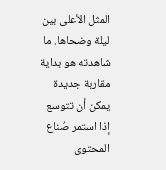المثل الأعلى بين ليلة وضحاها. ما شاهدته هو بداية مقاربة جديدة يمكن أن تتوسع إذا استمر صُناع المحتوى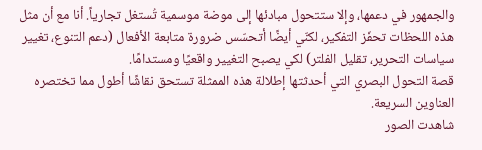والجمهور في دعمها، وإلا ستتحول مبادئها إلى موضة موسمية تُستغل تجارياً. أنا مع أن مثل هذه اللحظات تحفّز التفكير، لكنّي أيضًا أتحسّس ضرورة متابعة الأفعال (دعم التنوع، تغيير سياسات التحرير، تقليل الفلتر) لكي يصبح التغيير واقعيًا ومستدامًا.
قصة التحول البصري التي أحدثتها إطلالة هذه الممثلة تستحق نقاشًا أطول مما تختصره العناوين السريعة.
شاهدت الصور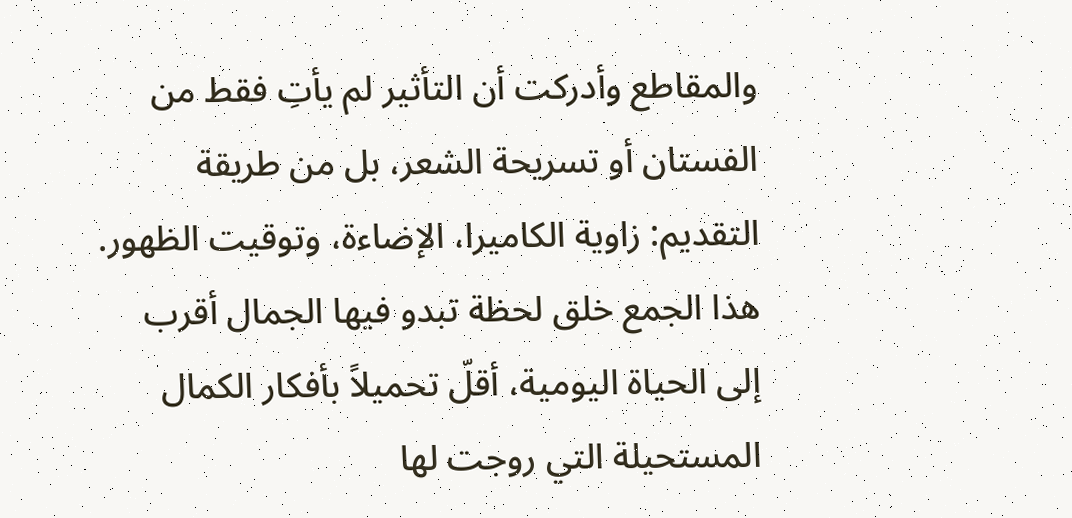والمقاطع وأدركت أن التأثير لم يأتِ فقط من الفستان أو تسريحة الشعر، بل من طريقة التقديم: زاوية الكاميرا، الإضاءة، وتوقيت الظهور. هذا الجمع خلق لحظة تبدو فيها الجمال أقرب إلى الحياة اليومية، أقلّ تحميلاً بأفكار الكمال المستحيلة التي روجت لها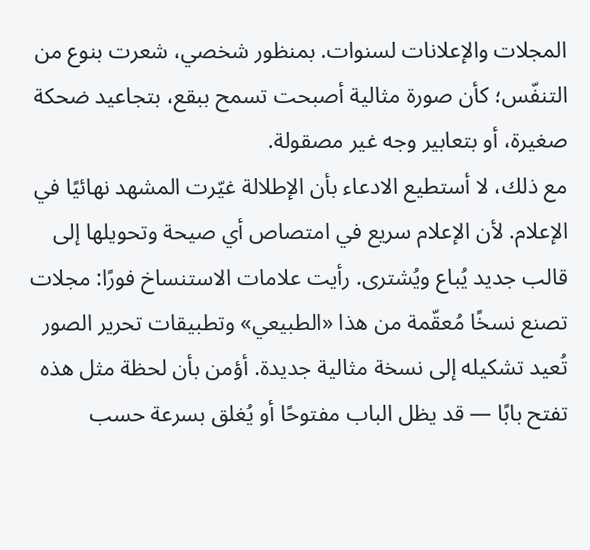المجلات والإعلانات لسنوات. بمنظور شخصي، شعرت بنوع من التنفّس؛ كأن صورة مثالية أصبحت تسمح ببقع، بتجاعيد ضحكة صغيرة، أو بتعابير وجه غير مصقولة.
مع ذلك، لا أستطيع الادعاء بأن الإطلالة غيّرت المشهد نهائيًا في الإعلام. لأن الإعلام سريع في امتصاص أي صيحة وتحويلها إلى قالب جديد يُباع ويُشترى. رأيت علامات الاستنساخ فورًا: مجلات تصنع نسخًا مُعقّمة من هذا «الطبيعي» وتطبيقات تحرير الصور تُعيد تشكيله إلى نسخة مثالية جديدة. أؤمن بأن لحظة مثل هذه تفتح بابًا — قد يظل الباب مفتوحًا أو يُغلق بسرعة حسب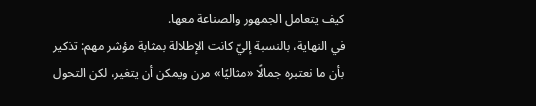كيف يتعامل الجمهور والصناعة معها.
في النهاية، بالنسبة إليّ كانت الإطلالة بمثابة مؤشر مهم: تذكير بأن ما نعتبره جمالًا «مثاليًا» مرن ويمكن أن يتغير، لكن التحول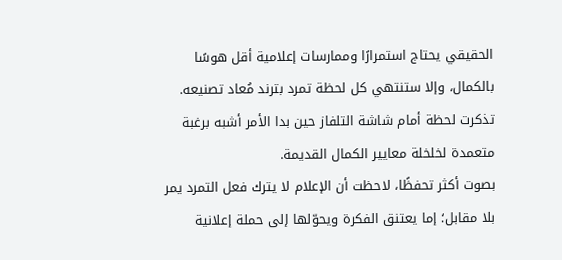الحقيقي يحتاج استمرارًا وممارسات إعلامية أقل هوسًا بالكمال، وإلا ستنتهي كل لحظة تمرد بترند مُعاد تصنيعه.
تذكرت لحظة أمام شاشة التلفاز حين بدا الأمر أشبه برغبة متعمدة لخلخلة معايير الكمال القديمة.
بصوت أكثر تحفظًا، لاحظت أن الإعلام لا يترك فعل التمرد يمر بلا مقابل؛ إما يعتنق الفكرة ويحوّلها إلى حملة إعلانية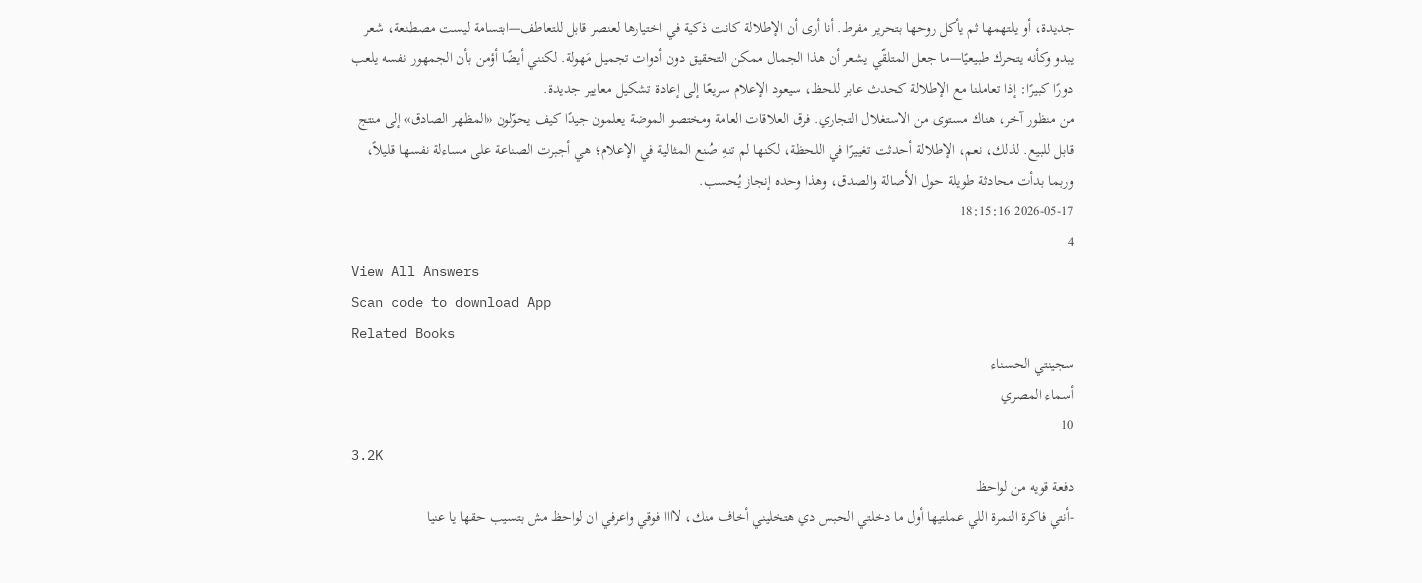جديدة، أو يلتهمها ثم يأكل روحها بتحرير مفرط. أنا أرى أن الإطلالة كانت ذكية في اختيارها لعنصر قابل للتعاطف—ابتسامة ليست مصطنعة، شعر يبدو وكأنه يتحرك طبيعيًا—ما جعل المتلقّي يشعر أن هذا الجمال ممكن التحقيق دون أدوات تجميل مَهولة. لكنني أيضًا أؤمن بأن الجمهور نفسه يلعب دورًا كبيرًا: إذا تعاملنا مع الإطلالة كحدث عابر للحظ، سيعود الإعلام سريعًا إلى إعادة تشكيل معايير جديدة.
من منظور آخر، هناك مستوى من الاستغلال التجاري. فرق العلاقات العامة ومختصو الموضة يعلمون جيدًا كيف يحوّلون «المظهر الصادق» إلى منتج قابل للبيع. لذلك، نعم، الإطلالة أحدثت تغييرًا في اللحظة، لكنها لم تنهِ صُنع المثالية في الإعلام؛ هي أجبرت الصناعة على مساءلة نفسها قليلاً، وربما بدأت محادثة طويلة حول الأصالة والصدق، وهذا وحده إنجاز يُحسب.
2026-05-17 18:15:16
4
View All Answers
Scan code to download App
Related Books
سجينتي الحسناء
أسماء المصري
10
3.2K
دفعة قويه من لواحظ
-أنتي فاكرة النمرة اللي عملتيها أول ما دخلتي الحبس دي هتخليني أخاف منك، لاااا فوقي واعرفي ان لواحظ مش بتسيب حقها يا عنيا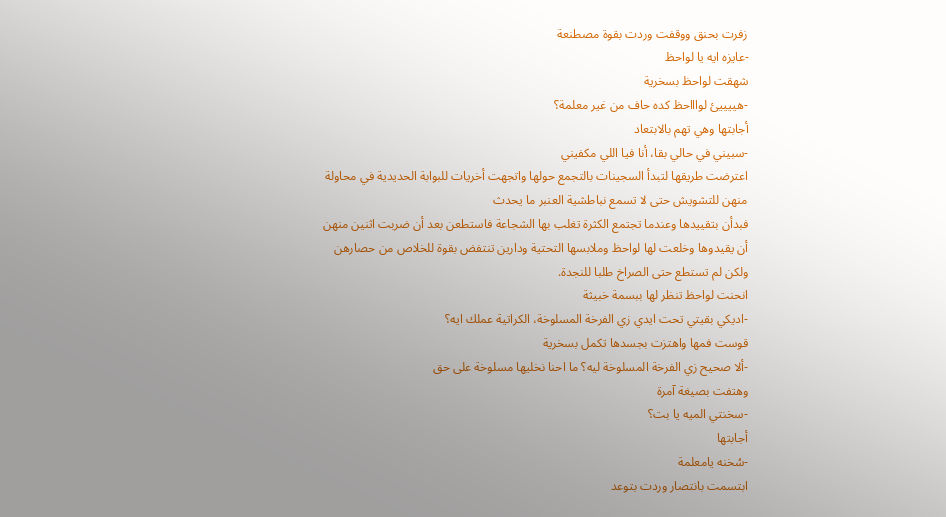زفرت بحنق ووقفت وردت بقوة مصطنعة
-عايزه ايه يا لواحظ
شهقت لواحظ بسخرية
-هييييئ لواااحظ كده حاف من غير معلمة؟
أجابتها وهي تهم بالابتعاد
-سبيني في حالي بقا، أنا فيا اللي مكفيني
اعترضت طريقها لتبدأ السجينات بالتجمع حولها واتجهت أخريات للبوابة الحديدية في محاولة منهن للتشويش حتى لا تسمع نباطشية العنبر ما يحدث
فبدأن بتقييدها وعندما تجتمع الكثرة تغلب بها الشجاعة فاستطعن بعد أن ضربت اثنين منهن أن يقيدوها وخلعت لها لواحظ وملابسها التحتية ودارين تنتفض بقوة للخلاص من حصارهن ولكن لم تستطع حتى الصراخ طلبا للنجدة.
انحنت لواحظ تنظر لها ببسمة خبيثة
-اديكي بقيتي تحت ايدي زي الفرخة المسلوخة، الكراتية عملك ايه؟
قوست فمها واهتزت بجسدها تكمل بسخرية
-ألا صحيح زي الفرخة المسلوخة ليه؟ ما احنا نخليها مسلوخة على حق
وهتفت بصيغة آمرة
-سخنتي الميه يا بت؟
أجابتها
-سُخنه يامعلمة
ابتسمت بانتصار وردت بتوعد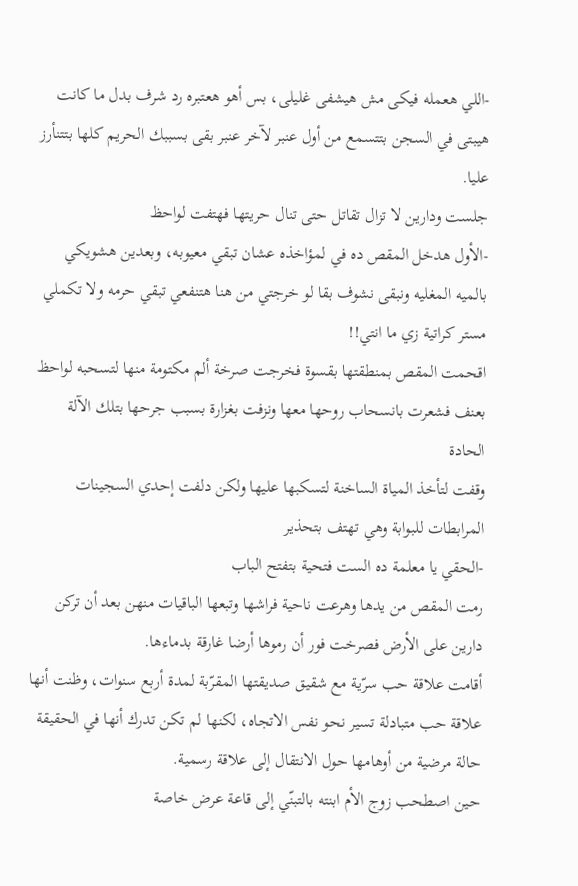-اللي هعمله فيكى مش هيشفى غليلى، بس أهو هعتبره رد شرف بدل ما كانت هيبتى في السجن بتتسمع من أول عنبر لآخر عنبر بقى بسببك الحريم كلها بتتنأرز عليا.
جلست ودارين لا تزال تقاتل حتى تنال حريتها فهتفت لواحظ
-الأول هدخل المقص ده في لمؤاخذه عشان تبقي معيوبه، وبعدين هشويكي بالميه المغليه ونبقى نشوف بقا لو خرجتي من هنا هتنفعي تبقي حرمه ولا تكملي مستر كراتية زي ما انتي!!
اقحمت المقص بمنطقتها بقسوة فخرجت صرخة ألم مكتومة منها لتسحبه لواحظ بعنف فشعرت بانسحاب روحها معها ونزفت بغزارة بسبب جرحها بتلك الآلة الحادة
وقفت لتأخذ المياة الساخنة لتسكبها عليها ولكن دلفت إحدي السجينات المرابطات للبوابة وهي تهتف بتحذير
-الحقي يا معلمة ده الست فتحية بتفتح الباب
رمت المقص من يدها وهرعت ناحية فراشها وتبعها الباقيات منهن بعد أن تركن دارين على الأرض فصرخت فور أن رموها أرضا غارقة بدماءها.
أقامت علاقة حب سرّية مع شقيق صديقتها المقرّبة لمدة أربع سنوات، وظنت أنها علاقة حب متبادلة تسير نحو نفس الاتجاه، لكنها لم تكن تدرك أنها في الحقيقة حالة مرضية من أوهامها حول الانتقال إلى علاقة رسمية.
حين اصطحب زوج الأم ابنته بالتبنّي إلى قاعة عرض خاصة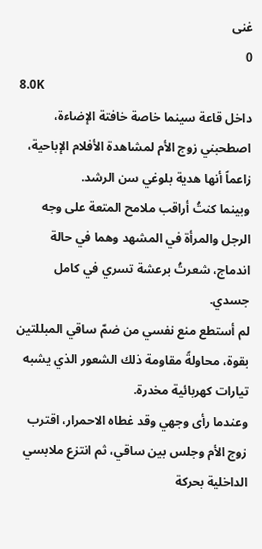غنى
0
8.0K
داخل قاعة سينما خاصة خافتة الإضاءة، اصطحبني زوج الأم لمشاهدة الأفلام الإباحية، زاعماً أنها هدية بلوغي سن الرشد.
وبينما كنتُ أراقب ملامح المتعة على وجه الرجل والمرأة في المشهد وهما في حالة اندماج، شعرتُ برعشة تسري في كامل جسدي.
لم أستطع منع نفسي من ضمّ ساقي المبللتين بقوة، محاولةً مقاومة ذلك الشعور الذي يشبه تيارات كهربائية مخدرة.
وعندما رأى وجهي وقد غطاه الاحمرار، اقترب زوج الأم وجلس بين ساقي، ثم انتزع ملابسي الداخلية بحركة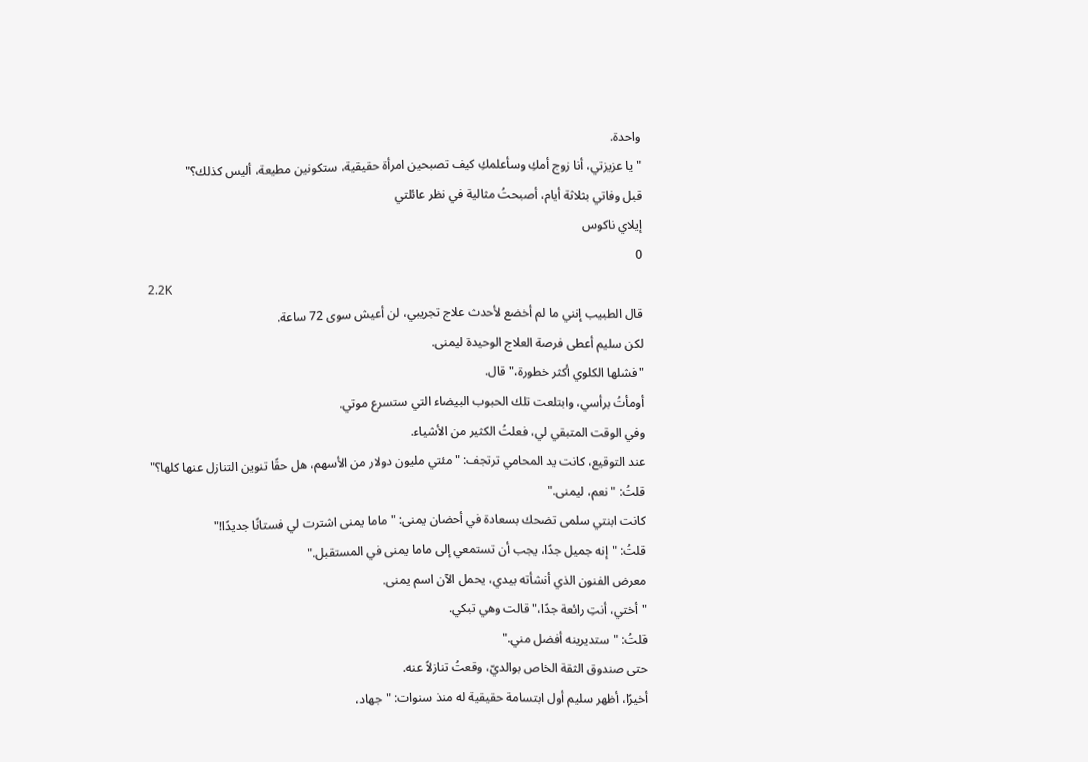واحدة.
"يا عزيزتي، أنا زوج أمكِ وسأعلمكِ كيف تصبحين امرأة حقيقية، ستكونين مطيعة، أليس كذلك؟"
قبل وفاتي بثلاثة أيام، أصبحتُ مثالية في نظر عائلتي
إيلاي ناكوس
0
2.2K
قال الطبيب إنني ما لم أخضع لأحدث علاج تجريبي، لن أعيش سوى 72 ساعة.
لكن سليم أعطى فرصة العلاج الوحيدة ليمنى.
"فشلها الكلوي أكثر خطورة،" قال.
أومأتُ برأسي، وابتلعت تلك الحبوب البيضاء التي ستسرع موتي.
وفي الوقت المتبقي لي، فعلتُ الكثير من الأشياء.
عند التوقيع، كانت يد المحامي ترتجف: "مئتي مليون دولار من الأسهم، هل حقًا تنوين التنازل عنها كلها؟"
قلتُ: "نعم، ليمنى."
كانت ابنتي سلمى تضحك بسعادة في أحضان يمنى: "ماما يمنى اشترت لي فستانًا جديدًا!"
قلتُ: "إنه جميل جدًا، يجب أن تستمعي إلى ماما يمنى في المستقبل."
معرض الفنون الذي أنشأته بيدي، يحمل الآن اسم يمنى.
"أختي، أنتِ رائعة جدًا،" قالت وهي تبكي.
قلتُ: "ستديرينه أفضل مني."
حتى صندوق الثقة الخاص بوالديّ، وقعتُ تنازلاً عنه.
أخيرًا، أظهر سليم أول ابتسامة حقيقية له منذ سنوات: "جهاد،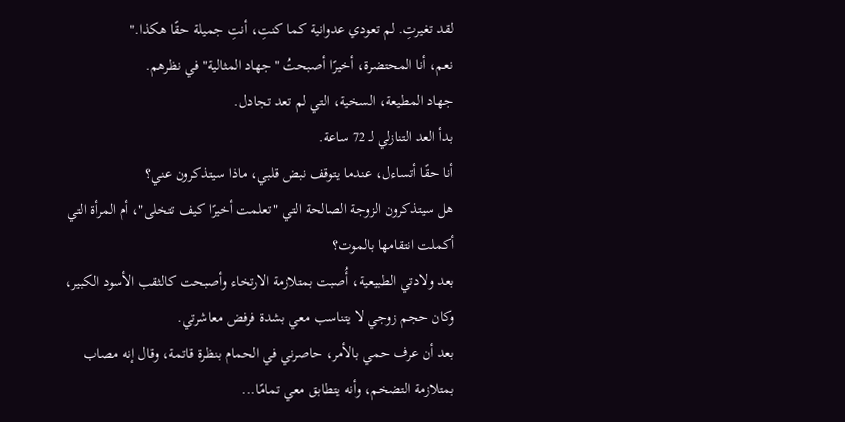لقد تغيرتِ. لم تعودي عدوانية كما كنتِ، أنتِ جميلة حقًا هكذا."
نعم، أنا المحتضرة، أخيرًا أصبحتُ "جهاد المثالية" في نظرهم.
جهاد المطيعة، السخية، التي لم تعد تجادل.
بدأ العد التنازلي لـ 72 ساعة.
أنا حقًا أتساءل، عندما يتوقف نبض قلبي، ماذا سيتذكرون عني؟
هل سيتذكرون الزوجة الصالحة التي "تعلمت أخيرًا كيف تتخلى"، أم المرأة التي أكملت انتقامها بالموت؟
بعد ولادتي الطبيعية، أُصبت بمتلازمة الارتخاء وأصبحت كالثقب الأسود الكبير، وكان حجم زوجي لا يتناسب معي بشدة فرفض معاشرتي.
بعد أن عرف حمي بالأمر، حاصرني في الحمام بنظرة قاتمة، وقال إنه مصاب بمتلازمة التضخم، وأنه يتطابق معي تمامًا...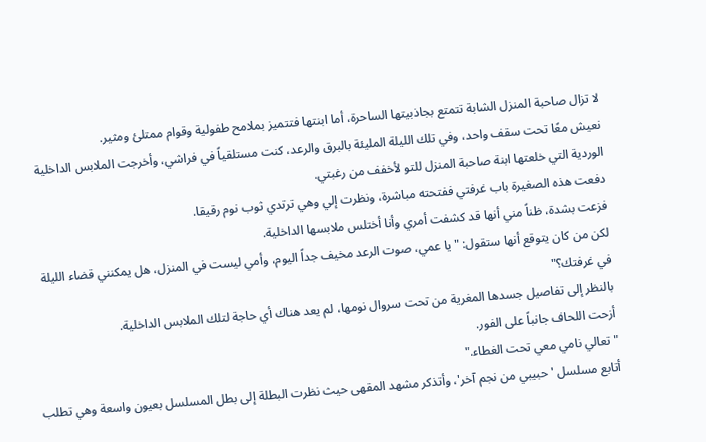لا تزال صاحبة المنزل الشابة تتمتع بجاذبيتها الساحرة، أما ابنتها فتتميز بملامح طفولية وقوام ممتلئ ومثير.
نعيش معًا تحت سقف واحد، وفي تلك الليلة المليئة بالبرق والرعد، كنت مستلقياً في فراشي، وأخرجت الملابس الداخلية الوردية التي خلعتها ابنة صاحبة المنزل للتو لأخفف من رغبتي.
دفعت هذه الصغيرة باب غرفتي ففتحته مباشرة، ونظرت إلي وهي ترتدي ثوب نوم رقيقا.
فزعت بشدة، ظناً مني أنها قد كشفت أمري وأنا أختلس ملابسها الداخلية.
لكن من كان يتوقع أنها ستقول: "يا عمي، صوت الرعد مخيف جداً اليوم، وأمي ليست في المنزل، هل يمكنني قضاء الليلة في غرفتك؟"
بالنظر إلى تفاصيل جسدها المغرية من تحت سروال نومها، لم يعد هناك أي حاجة لتلك الملابس الداخلية.
أزحت اللحاف جانباً على الفور.
"تعالي نامي معي تحت الغطاء."
أتابع مسلسل 'حبيبي من نجم آخر'، وأتذكر مشهد المقهى حيث نظرت البطلة إلى بطل المسلسل بعيون واسعة وهي تطلب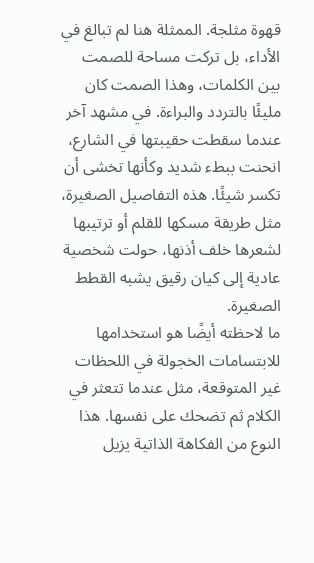قهوة مثلجة. الممثلة هنا لم تبالغ في الأداء، بل تركت مساحة للصمت بين الكلمات، وهذا الصمت كان مليئًا بالتردد والبراءة. في مشهد آخر عندما سقطت حقيبتها في الشارع، انحنت ببطء شديد وكأنها تخشى أن تكسر شيئًا. هذه التفاصيل الصغيرة، مثل طريقة مسكها للقلم أو ترتيبها لشعرها خلف أذنها، حولت شخصية عادية إلى كيان رقيق يشبه القطط الصغيرة.
ما لاحظته أيضًا هو استخدامها للابتسامات الخجولة في اللحظات غير المتوقعة، مثل عندما تتعثر في الكلام ثم تضحك على نفسها. هذا النوع من الفكاهة الذاتية يزيل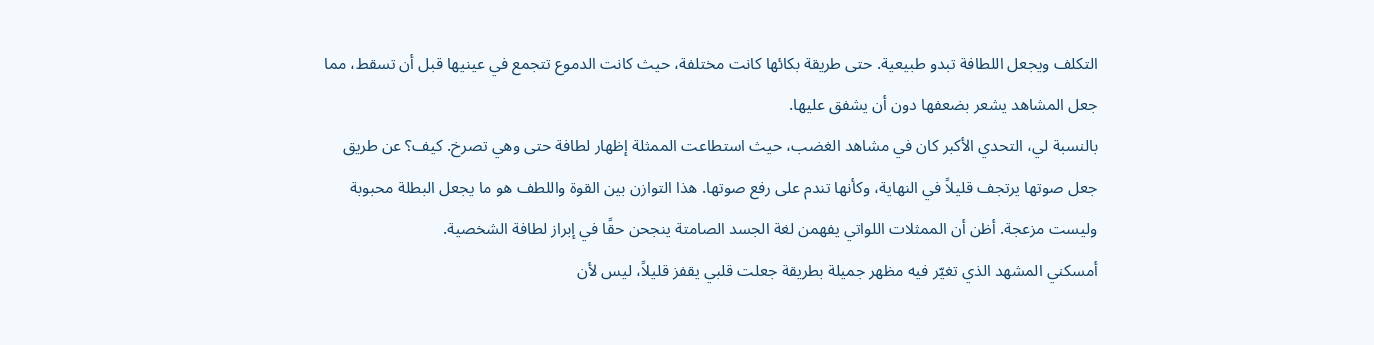التكلف ويجعل اللطافة تبدو طبيعية. حتى طريقة بكائها كانت مختلفة، حيث كانت الدموع تتجمع في عينيها قبل أن تسقط، مما جعل المشاهد يشعر بضعفها دون أن يشفق عليها.
بالنسبة لي، التحدي الأكبر كان في مشاهد الغضب، حيث استطاعت الممثلة إظهار لطافة حتى وهي تصرخ. كيف؟ عن طريق جعل صوتها يرتجف قليلاً في النهاية، وكأنها تندم على رفع صوتها. هذا التوازن بين القوة واللطف هو ما يجعل البطلة محبوبة وليست مزعجة. أظن أن الممثلات اللواتي يفهمن لغة الجسد الصامتة ينجحن حقًا في إبراز لطافة الشخصية.
أمسكني المشهد الذي تغيّر فيه مظهر جميلة بطريقة جعلت قلبي يقفز قليلاً، ليس لأن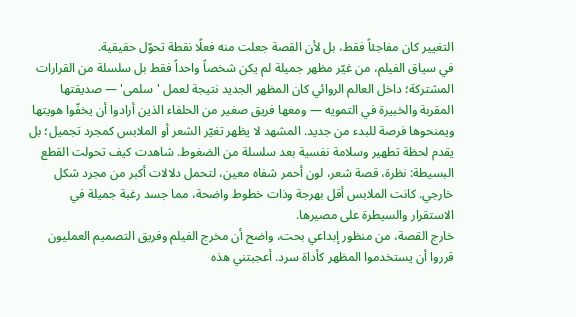التغيير كان مفاجئاً فقط، بل لأن القصة جعلت منه فعلًا نقطة تحوّل حقيقية.
في سياق الفيلم، من غيّر مظهر جميلة لم يكن شخصاً واحداً فقط بل سلسلة من القرارات المشتركة؛ داخل العالم الروائي كان المظهر الجديد نتيجة لعمل 'سلمى' — صديقتها المقربة والخبيرة في التمويه — ومعها فريق صغير من الحلفاء الذين أرادوا أن يخفّوا هويتها ويمنحوها فرصة للبدء من جديد. المشهد لا يظهر تغيّر الشعر أو الملابس كمجرد تجميل؛ بل يقدم لحظة تطهير وسلامة نفسية بعد سلسلة من الضغوط. شاهدت كيف تحولت القطع البسيطة: نظرة، قصة شعر، لون أحمر شفاه معين، لتحمل دلالات أكبر من مجرد شكل خارجي. كانت الملابس أقل بهرجة وذات خطوط واضحة، مما جسد رغبة جميلة في الاستقرار والسيطرة على مصيرها.
خارج القصة، من منظور إبداعي بحت، واضح أن مخرج الفيلم وفريق التصميم العمليون قرروا أن يستخدموا المظهر كأداة سرد. أعجبتني هذه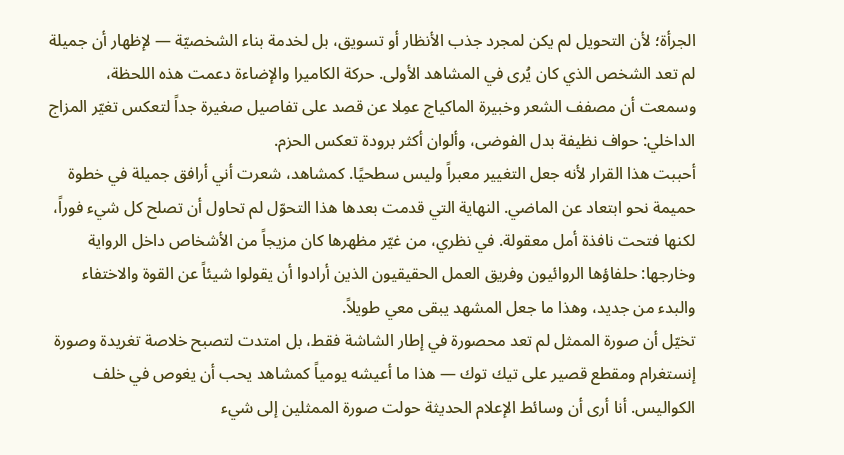الجرأة؛ لأن التحويل لم يكن لمجرد جذب الأنظار أو تسويق، بل لخدمة بناء الشخصيّة — لإظهار أن جميلة لم تعد الشخص الذي كان يُرى في المشاهد الأولى. حركة الكاميرا والإضاءة دعمت هذه اللحظة، وسمعت أن مصفف الشعر وخبيرة الماكياج عمِلا عن قصد على تفاصيل صغيرة جداً لتعكس تغيّر المزاج الداخلي: حواف نظيفة بدل الفوضى، وألوان أكثر برودة تعكس الحزم.
أحببت هذا القرار لأنه جعل التغيير معبراً وليس سطحيًا. كمشاهد، شعرت أني أرافق جميلة في خطوة حميمة نحو ابتعاد عن الماضي. النهاية التي قدمت بعدها هذا التحوّل لم تحاول أن تصلح كل شيء فوراً، لكنها فتحت نافذة أمل معقولة. في نظري، من غيّر مظهرها كان مزيجاً من الأشخاص داخل الرواية وخارجها: حلفاؤها الروائيون وفريق العمل الحقيقيون الذين أرادوا أن يقولوا شيئاً عن القوة والاختفاء والبدء من جديد، وهذا ما جعل المشهد يبقى معي طويلاً.
تخيّل أن صورة الممثل لم تعد محصورة في إطار الشاشة فقط، بل امتدت لتصبح خلاصة تغريدة وصورة إنستغرام ومقطع قصير على تيك توك — هذا ما أعيشه يومياً كمشاهد يحب أن يغوص في خلف الكواليس. أنا أرى أن وسائط الإعلام الحديثة حولت صورة الممثلين إلى شيء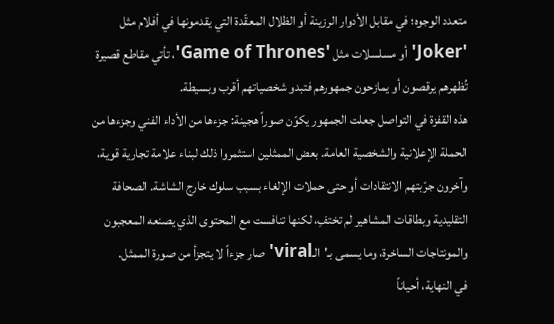متعدد الوجوه؛ في مقابل الأدوار الرزينة أو الظلال المعقّدة التي يقدمونها في أفلام مثل 'Joker' أو مسلسلات مثل 'Game of Thrones'، تأتي مقاطع قصيرة تُظهرهم يرقصون أو يمازحون جمهورهم فتبدو شخصياتهم أقرب وبسيطة.
هذه القفزة في التواصل جعلت الجمهور يكوّن صوراً هجينة: جزءها من الأداء الفني وجزءها من الحملة الإعلانية والشخصية العامة. بعض الممثلين استثمروا ذلك لبناء علامة تجارية قوية، وآخرون جرّبتهم الانتقادات أو حتى حملات الإلغاء بسبب سلوك خارج الشاشة. الصحافة التقليدية وبطاقات المشاهير لم تختفِ، لكنها تنافست مع المحتوى الذي يصنعه المعجبون والمونتاجات الساخرة، وما يسمى بـ'الـviral' صار جزءاً لا يتجزأ من صورة الممثل.
في النهاية، أحياناً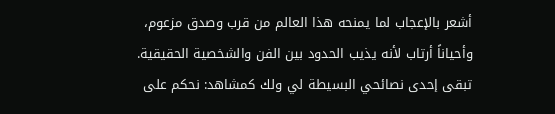أشعر بالإعجاب لما يمنحه هذا العالم من قرب وصدق مزعوم، وأحياناً أرتاب لأنه يذيب الحدود بين الفن والشخصية الحقيقية. تبقى إحدى نصائحي البسيطة لي ولك كمشاهد: نحكم على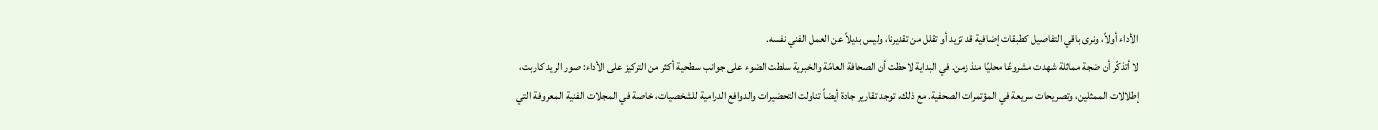الأداء أولاً، ونرى باقي التفاصيل كطبقات إضافية قد تزيد أو تقلل من تقديرنا، وليس بديلاً عن العمل الفني نفسه.
لا أتذكّر أن ضجة مماثلة شهدت مشروعًا محليًا منذ زمن. في البداية لاحظت أن الصحافة العامّة والخبرية سلطت الضوء على جوانب سطحية أكثر من التركيز على الأداء: صور الريد كاربت، إطلالات الممثلين، وتصريحات سريعة في المؤتمرات الصحفية. مع ذلك، توجد تقارير جادة أيضاً تناولت التحضيرات والدوافع الدرامية للشخصيات، خاصة في المجلات الفنية المعروفة التي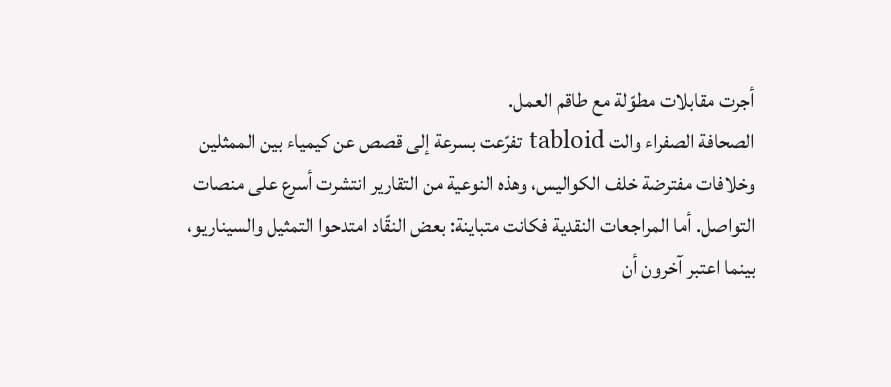أجرت مقابلات مطوّلة مع طاقم العمل.
الصحافة الصفراء والت tabloid تفرّعت بسرعة إلى قصص عن كيمياء بين الممثلين وخلافات مفترضة خلف الكواليس، وهذه النوعية من التقارير انتشرت أسرع على منصات التواصل. أما المراجعات النقدية فكانت متباينة: بعض النقّاد امتدحوا التمثيل والسيناريو، بينما اعتبر آخرون أن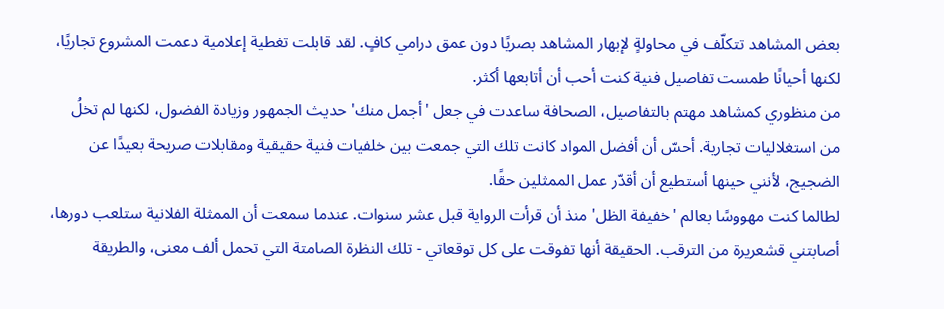بعض المشاهد تتكلّف في محاولةٍ لإبهار المشاهد بصريًا دون عمق درامي كافٍ. لقد قابلت تغطية إعلامية دعمت المشروع تجاريًا، لكنها أحيانًا طمست تفاصيل فنية كنت أحب أن أتابعها أكثر.
من منظوري كمشاهد مهتم بالتفاصيل، الصحافة ساعدت في جعل 'أجمل منك' حديث الجمهور وزيادة الفضول، لكنها لم تخلُ من استغلاليات تجارية. أحسّ أن أفضل المواد كانت تلك التي جمعت بين خلفيات فنية حقيقية ومقابلات صريحة بعيدًا عن الضجيج، لأنني حينها أستطيع أن أقدّر عمل الممثلين حقًا.
لطالما كنت مهووسًا بعالم 'خفيفة الظل' منذ أن قرأت الرواية قبل عشر سنوات. عندما سمعت أن الممثلة الفلانية ستلعب دورها، أصابتني قشعريرة من الترقب. الحقيقة أنها تفوقت على كل توقعاتي - تلك النظرة الصامتة التي تحمل ألف معنى، والطريقة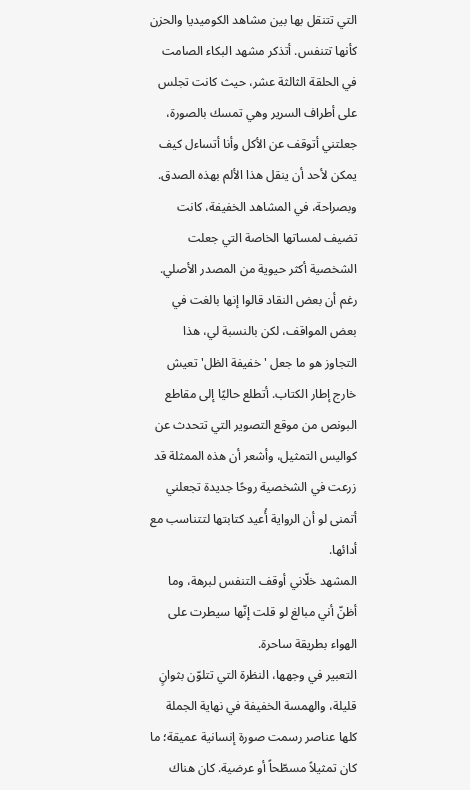التي تتنقل بها بين مشاهد الكوميديا والحزن كأنها تتنفس. أتذكر مشهد البكاء الصامت في الحلقة الثالثة عشر، حيث كانت تجلس على أطراف السرير وهي تمسك بالصورة، جعلتني أتوقف عن الأكل وأنا أتساءل كيف يمكن لأحد أن ينقل هذا الألم بهذه الصدق.
وبصراحة، في المشاهد الخفيفة، كانت تضيف لمساتها الخاصة التي جعلت الشخصية أكثر حيوية من المصدر الأصلي. رغم أن بعض النقاد قالوا إنها بالغت في بعض المواقف، لكن بالنسبة لي، هذا التجاوز هو ما جعل 'خفيفة الظل' تعيش خارج إطار الكتاب. أتطلع حاليًا إلى مقاطع البونص من موقع التصوير التي تتحدث عن كواليس التمثيل، وأشعر أن هذه الممثلة قد زرعت في الشخصية روحًا جديدة تجعلني أتمنى لو أن الرواية أُعيد كتابتها لتتناسب مع أدائها.
المشهد خلّاني أوقف التنفس لبرهة، وما أظنّ أني مبالغ لو قلت إنّها سيطرت على الهواء بطريقة ساحرة.
التعبير في وجهها، النظرة التي تتلوّن بثوانٍ قليلة، والهمسة الخفيفة في نهاية الجملة كلها عناصر رسمت صورة إنسانية عميقة؛ ما كان تمثيلاً مسطّحاً أو عرضية. كان هناك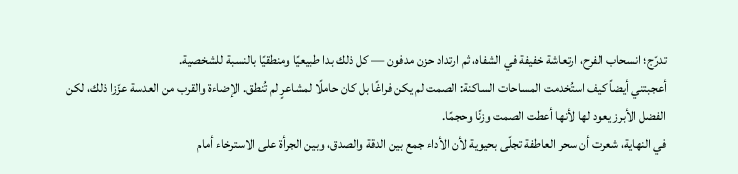تدرّج؛ انسحاب الفرح، ارتعاشة خفيفة في الشفاه، ثم ارتداد حزن مدفون — كل ذلك بدا طبيعيًا ومنطقيًا بالنسبة للشخصية.
أعجبتني أيضاً كيف استُخدمت المساحات الساكنة: الصمت لم يكن فراغًا بل كان حاملًا لمشاعرٍ لم تُنطق. الإضاءة والقرب من العدسة عزّزا ذلك، لكن الفضل الأبرز يعود لها لأنها أعطت الصمت وزنًا وحجمًا.
في النهاية، شعرت أن سحر العاطفة تجلّى بحيوية لأن الأداء جمع بين الدقة والصدق، وبين الجرأة على الاسترخاء أمام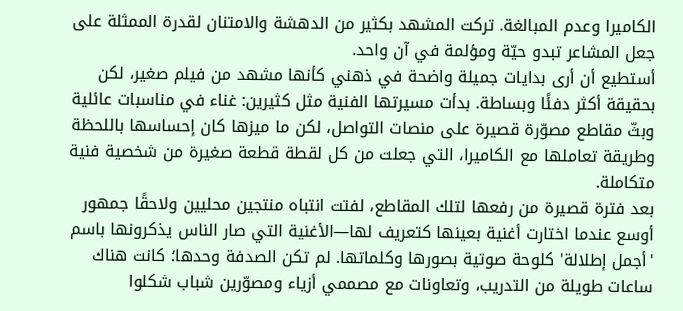الكاميرا وعدم المبالغة. تركت المشهد بكثير من الدهشة والامتنان لقدرة الممثلة على جعل المشاعر تبدو حيّة ومؤلمة في آن واحد.
أستطيع أن أرى بدايات جميلة واضحة في ذهني كأنها مشهد من فيلم صغير، لكن بحقيقة أكثر دفئًا وبساطة. بدأت مسيرتها الفنية مثل كثيرين: غناء في مناسبات عائلية وبثّ مقاطع مصوّرة قصيرة على منصات التواصل، لكن ما ميزها كان إحساسها باللحظة وطريقة تعاملها مع الكاميرا، التي جعلت من كل لقطة قطعة صغيرة من شخصية فنية متكاملة.
بعد فترة قصيرة من رفعها لتلك المقاطع، لفتت انتباه منتجين محليين ولاحقًا جمهور أوسع عندما اختارت أغنية بعينها كتعريف لها—الأغنية التي صار الناس يذكرونها باسم 'أجمل إطلالة' كلوحة صوتية بصورها وكلماتها. لم تكن الصدفة وحدها؛ كانت هناك ساعات طويلة من التدريب، وتعاونات مع مصممي أزياء ومصوّرين شباب شكلوا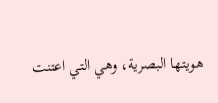هويتها البصرية، وهي التي اعتنت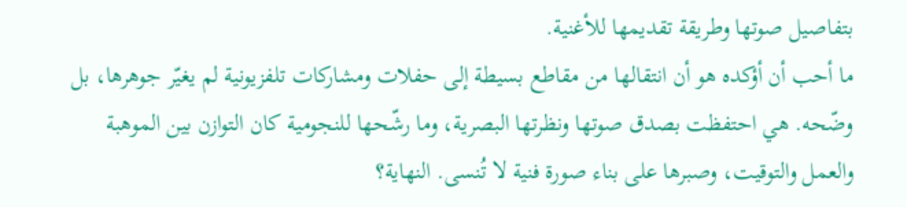بتفاصيل صوتها وطريقة تقديمها للأغنية.
ما أحب أن أؤكده هو أن انتقالها من مقاطع بسيطة إلى حفلات ومشاركات تلفزيونية لم يغيّر جوهرها، بل وضّحه. هي احتفظت بصدق صوتها ونظرتها البصرية، وما رشّحها للنجومية كان التوازن بين الموهبة والعمل والتوقيت، وصبرها على بناء صورة فنية لا تُنسى. النهاية؟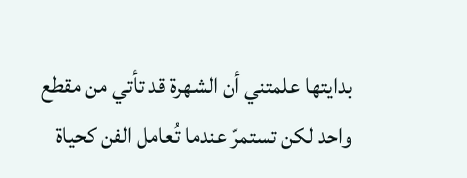بدايتها علمتني أن الشهرة قد تأتي من مقطع واحد لكن تستمرّ عندما تُعامل الفن كحياة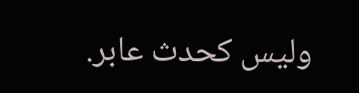وليس كحدث عابر.